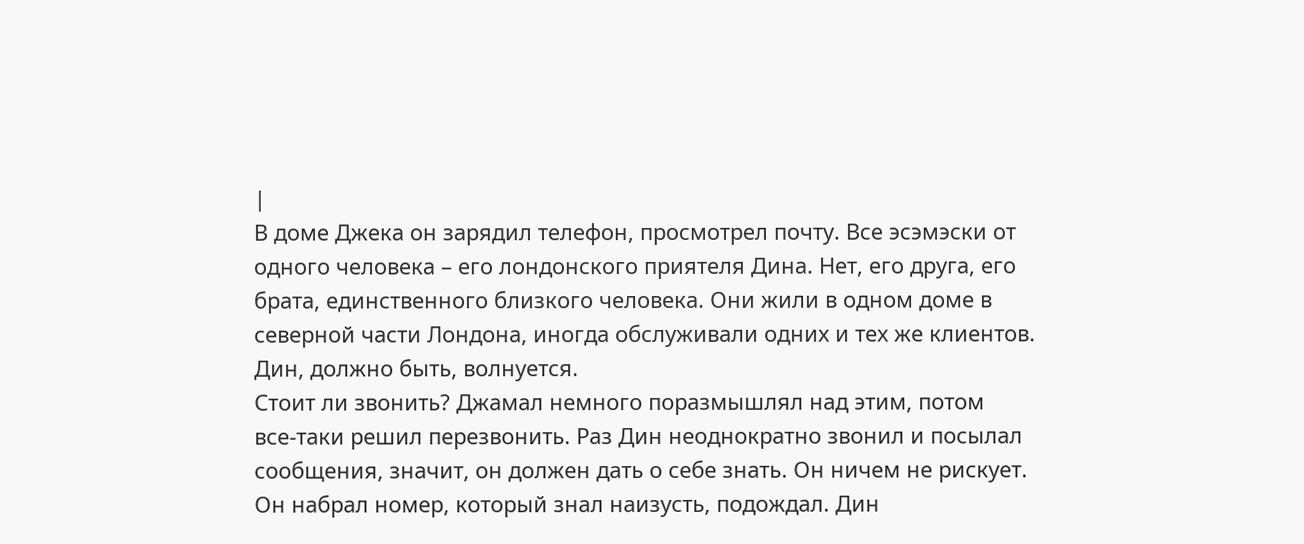|
В доме Джека он зарядил телефон, просмотрел почту. Все эсэмэски от одного человека – его лондонского приятеля Дина. Нет, его друга, его брата, единственного близкого человека. Они жили в одном доме в северной части Лондона, иногда обслуживали одних и тех же клиентов. Дин, должно быть, волнуется.
Стоит ли звонить? Джамал немного поразмышлял над этим, потом все‑таки решил перезвонить. Раз Дин неоднократно звонил и посылал сообщения, значит, он должен дать о себе знать. Он ничем не рискует.
Он набрал номер, который знал наизусть, подождал. Дин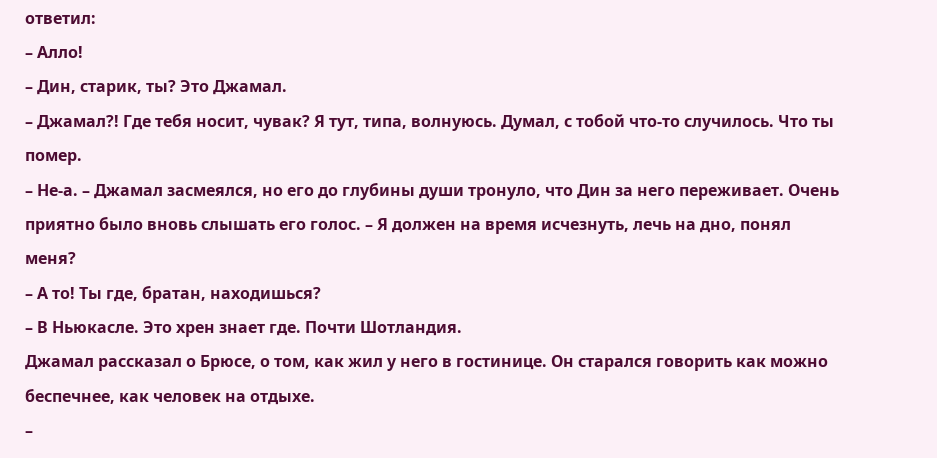ответил:
– Алло!
– Дин, старик, ты? Это Джамал.
– Джамал?! Где тебя носит, чувак? Я тут, типа, волнуюсь. Думал, с тобой что‑то случилось. Что ты помер.
– Не‑а. – Джамал засмеялся, но его до глубины души тронуло, что Дин за него переживает. Очень приятно было вновь слышать его голос. – Я должен на время исчезнуть, лечь на дно, понял меня?
– А то! Ты где, братан, находишься?
– В Ньюкасле. Это хрен знает где. Почти Шотландия.
Джамал рассказал о Брюсе, о том, как жил у него в гостинице. Он старался говорить как можно беспечнее, как человек на отдыхе.
–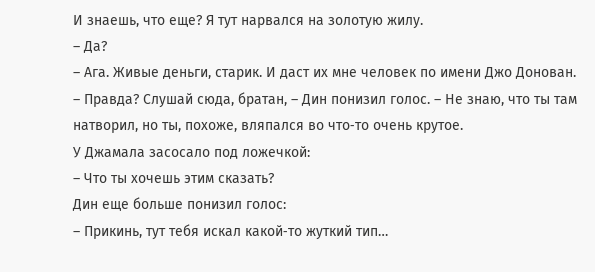И знаешь, что еще? Я тут нарвался на золотую жилу.
– Да?
– Ага. Живые деньги, старик. И даст их мне человек по имени Джо Донован.
– Правда? Слушай сюда, братан, – Дин понизил голос. – Не знаю, что ты там натворил, но ты, похоже, вляпался во что‑то очень крутое.
У Джамала засосало под ложечкой:
– Что ты хочешь этим сказать?
Дин еще больше понизил голос:
– Прикинь, тут тебя искал какой‑то жуткий тип…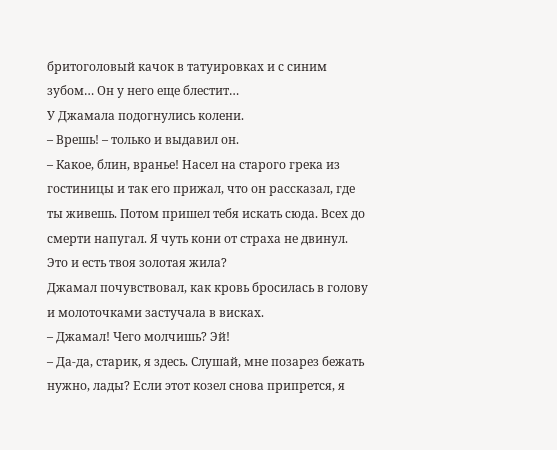бритоголовый качок в татуировках и с синим зубом… Он у него еще блестит…
У Джамала подогнулись колени.
– Врешь! – только и выдавил он.
– Какое, блин, вранье! Насел на старого грека из гостиницы и так его прижал, что он рассказал, где ты живешь. Потом пришел тебя искать сюда. Всех до смерти напугал. Я чуть кони от страха не двинул. Это и есть твоя золотая жила?
Джамал почувствовал, как кровь бросилась в голову и молоточками застучала в висках.
– Джамал! Чего молчишь? Эй!
– Да‑да, старик, я здесь. Слушай, мне позарез бежать нужно, лады? Если этот козел снова припрется, я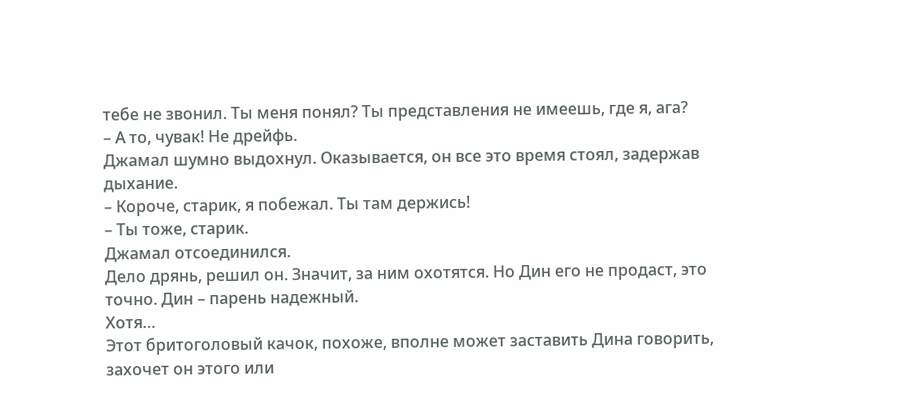тебе не звонил. Ты меня понял? Ты представления не имеешь, где я, ага?
– А то, чувак! Не дрейфь.
Джамал шумно выдохнул. Оказывается, он все это время стоял, задержав дыхание.
– Короче, старик, я побежал. Ты там держись!
– Ты тоже, старик.
Джамал отсоединился.
Дело дрянь, решил он. Значит, за ним охотятся. Но Дин его не продаст, это точно. Дин – парень надежный.
Хотя…
Этот бритоголовый качок, похоже, вполне может заставить Дина говорить, захочет он этого или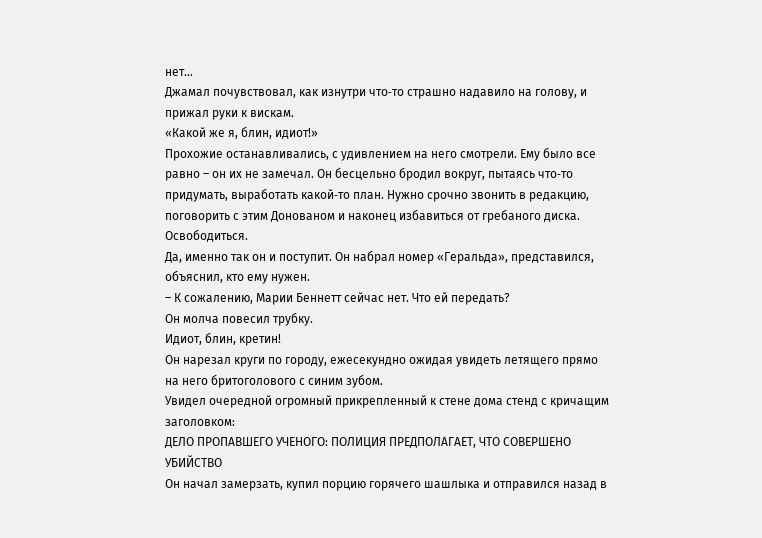нет…
Джамал почувствовал, как изнутри что‑то страшно надавило на голову, и прижал руки к вискам.
«Какой же я, блин, идиот!»
Прохожие останавливались, с удивлением на него смотрели. Ему было все равно – он их не замечал. Он бесцельно бродил вокруг, пытаясь что‑то придумать, выработать какой‑то план. Нужно срочно звонить в редакцию, поговорить с этим Донованом и наконец избавиться от гребаного диска. Освободиться.
Да, именно так он и поступит. Он набрал номер «Геральда», представился, объяснил, кто ему нужен.
– К сожалению, Марии Беннетт сейчас нет. Что ей передать?
Он молча повесил трубку.
Идиот, блин, кретин!
Он нарезал круги по городу, ежесекундно ожидая увидеть летящего прямо на него бритоголового с синим зубом.
Увидел очередной огромный прикрепленный к стене дома стенд с кричащим заголовком:
ДЕЛО ПРОПАВШЕГО УЧЕНОГО: ПОЛИЦИЯ ПРЕДПОЛАГАЕТ, ЧТО СОВЕРШЕНО УБИЙСТВО
Он начал замерзать, купил порцию горячего шашлыка и отправился назад в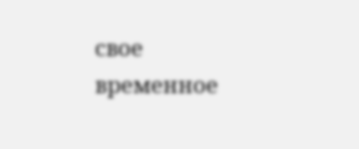свое временное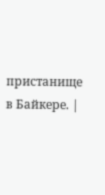пристанище в Байкере. |